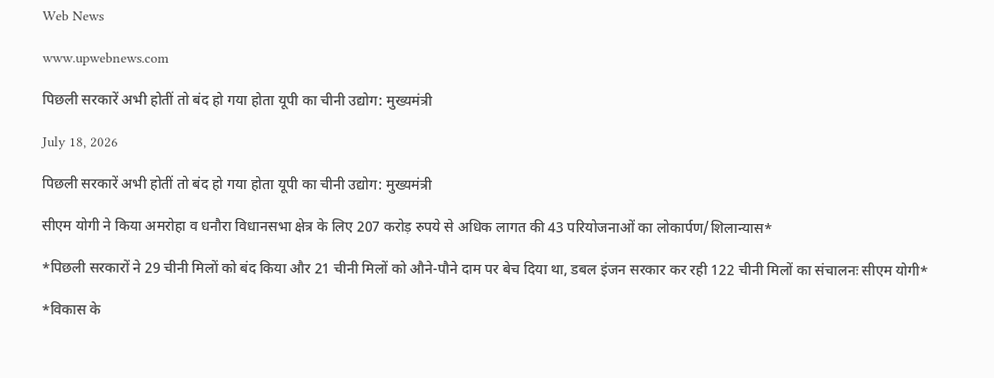Web News

www.upwebnews.com

पिछली सरकारें अभी होतीं तो बंद हो गया होता यूपी का चीनी उद्योग: मुख्यमंत्री

July 18, 2026

पिछली सरकारें अभी होतीं तो बंद हो गया होता यूपी का चीनी उद्योग: मुख्यमंत्री

सीएम योगी ने किया अमरोहा व धनौरा विधानसभा क्षेत्र के लिए 207 करोड़ रुपये से अधिक लागत की 43 परियोजनाओं का लोकार्पण/शिलान्यास*

*पिछली सरकारों ने 29 चीनी मिलों को बंद किया और 21 चीनी मिलों को औने-पौने दाम पर बेच दिया था, डबल इंजन सरकार कर रही 122 चीनी मिलों का संचालनः सीएम योगी*

*विकास के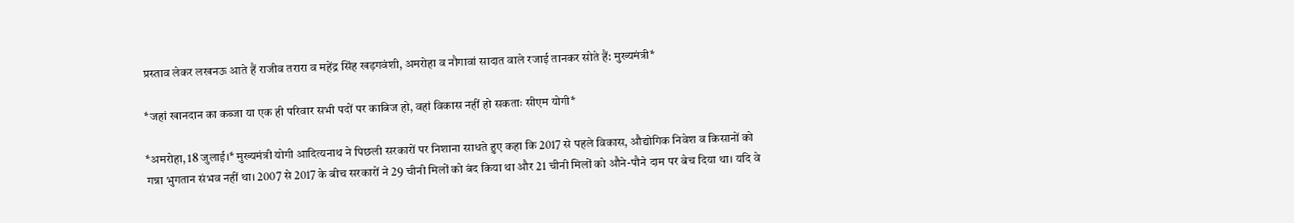प्रस्ताव लेकर लखनऊ आते हैं राजीव तरारा व महेंद्र सिंह खड़गवंशी, अमरोहा व नौगावां सादात वाले रजाई तानकर सोते हैं: मुख्यमंत्री*

*जहां खानदान का कब्जा या एक ही परिवार सभी पदों पर काबिज हो, वहां विकास नहीं हो सकताः सीएम योगी*

*अमरोहा, 18 जुलाई।* मुख्यमंत्री योगी आदित्यनाथ ने पिछली सरकारों पर निशाना साधते हुए कहा कि 2017 से पहले विकास, औद्योगिक निवेश व किसानों को गन्ना भुगतान संभव नहीं था। 2007 से 2017 के बीच सरकारों ने 29 चीनी मिलों को बंद किया था और 21 चीनी मिलों को औने-पौने दाम पर बेच दिया था। यदि वे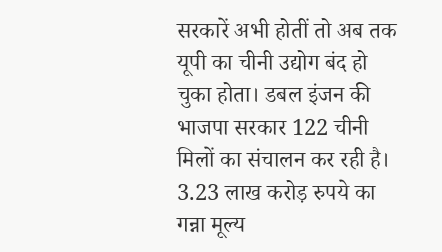सरकारें अभी होतीं तो अब तक यूपी का चीनी उद्योग बंद हो चुका होता। डबल इंजन की भाजपा सरकार 122 चीनी मिलों का संचालन कर रही है। 3.23 लाख करोड़ रुपये का गन्ना मूल्य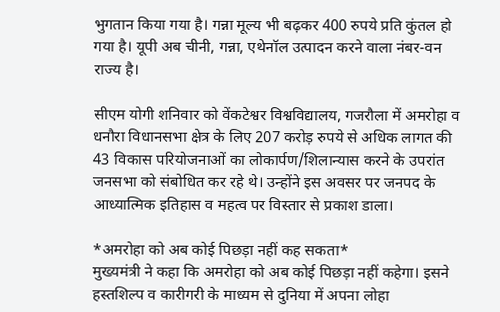भुगतान किया गया है। गन्ना मूल्य भी बढ़कर 400 रुपये प्रति कुंतल हो गया है। यूपी अब चीनी, गन्ना, एथेनॉल उत्पादन करने वाला नंबर-वन राज्य है।

सीएम योगी शनिवार को वेंकटेश्वर विश्वविद्यालय, गजरौला में अमरोहा व धनौरा विधानसभा क्षेत्र के लिए 207 करोड़ रुपये से अधिक लागत की 43 विकास परियोजनाओं का लोकार्पण/शिलान्यास करने के उपरांत जनसभा को संबोधित कर रहे थे। उन्होंने इस अवसर पर जनपद के आध्यात्मिक इतिहास व महत्व पर विस्तार से प्रकाश डाला।

*अमरोहा को अब कोई पिछड़ा नहीं कह सकता*
मुख्यमंत्री ने कहा कि अमरोहा को अब कोई पिछड़ा नहीं कहेगा। इसने हस्तशिल्प व कारीगरी के माध्यम से दुनिया में अपना लोहा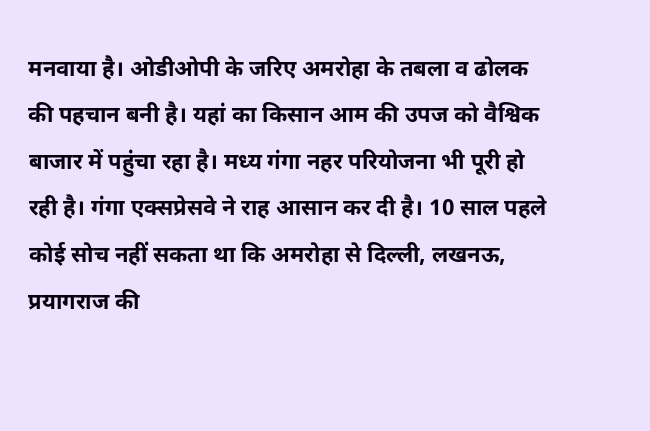मनवाया है। ओडीओपी के जरिए अमरोहा के तबला व ढोलक की पहचान बनी है। यहां का किसान आम की उपज को वैश्विक बाजार में पहुंचा रहा है। मध्य गंगा नहर परियोजना भी पूरी हो रही है। गंगा एक्सप्रेसवे ने राह आसान कर दी है। 10 साल पहले कोई सोच नहीं सकता था कि अमरोहा से दिल्ली, लखनऊ, प्रयागराज की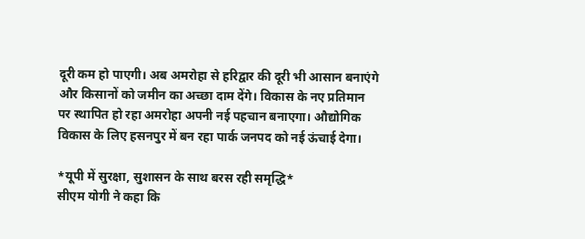दूरी कम हो पाएगी। अब अमरोहा से हरिद्वार की दूरी भी आसान बनाएंगे और किसानों को जमीन का अच्छा दाम देंगे। विकास के नए प्रतिमान पर स्थापित हो रहा अमरोहा अपनी नई पहचान बनाएगा। औद्योगिक विकास के लिए हसनपुर में बन रहा पार्क जनपद को नई ऊंचाई देगा।

*यूपी में सुरक्षा, सुशासन के साथ बरस रही समृद्धि*
सीएम योगी ने कहा कि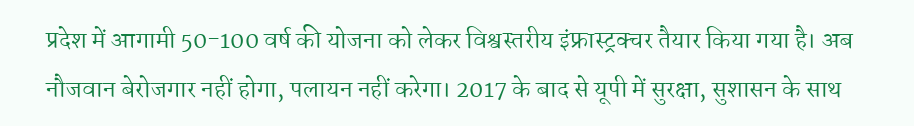प्रदेश में आगामी 50-100 वर्ष की योजना को लेकर विश्वस्तरीय इंफ्रास्ट्रक्चर तैयार किया गया है। अब नौजवान बेरोजगार नहीं होगा, पलायन नहीं करेगा। 2017 के बाद से यूपी में सुरक्षा, सुशासन के साथ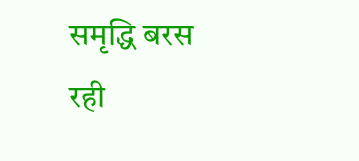समृद्धि बरस रही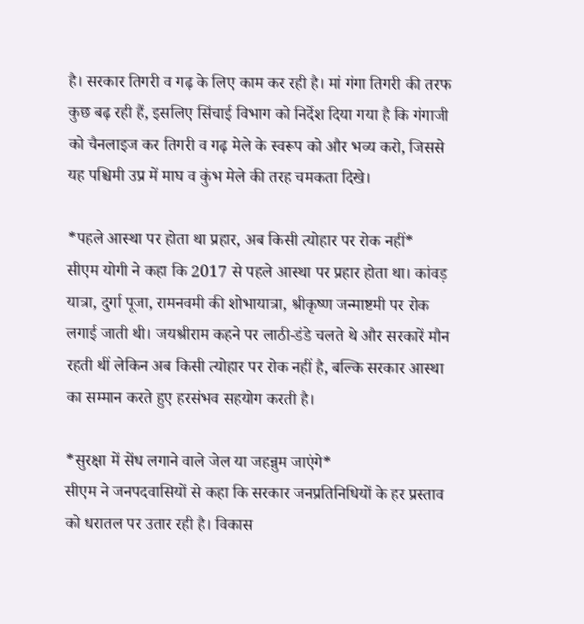है। सरकार तिगरी व गढ़ के लिए काम कर रही है। मां गंगा तिगरी की तरफ कुछ बढ़ रही हैं, इसलिए सिंचाई विभाग को निर्देश दिया गया है कि गंगाजी को चैनलाइज कर तिगरी व गढ़ मेले के स्वरूप को और भव्य करो, जिससे यह पश्चिमी उप्र में माघ व कुंभ मेले की तरह चमकता दिखे।

*पहले आस्था पर होता था प्रहार, अब किसी त्योहार पर रोक नहीं*
सीएम योगी ने कहा कि 2017 से पहले आस्था पर प्रहार होता था। कांवड़ यात्रा, दुर्गा पूजा, रामनवमी की शोभायात्रा, श्रीकृष्ण जन्माष्टमी पर रोक लगाई जाती थी। जयश्रीराम कहने पर लाठी-डंडे चलते थे और सरकारें मौन रहती थीं लेकिन अब किसी त्योहार पर रोक नहीं है, बल्कि सरकार आस्था का सम्मान करते हुए हरसंभव सहयोग करती है।

*सुरक्षा में सेंध लगाने वाले जेल या जहन्नुम जाएंगे*
सीएम ने जनपदवासियों से कहा कि सरकार जनप्रतिनिधियों के हर प्रस्ताव को धरातल पर उतार रही है। विकास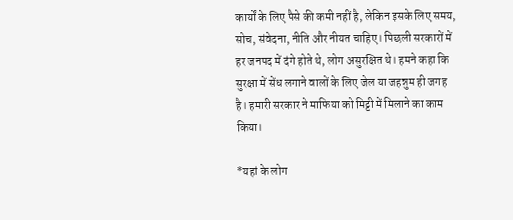कार्यों के लिए पैसे की कमी नहीं है, लेकिन इसके लिए समय, सोच, संवेदना, नीति और नीयत चाहिए। पिछली सरकारों में हर जनपद में दंगे होते थे, लोग असुरक्षित थे। हमने कहा कि सुरक्षा में सेंध लगाने वालों के लिए जेल या जहन्नुम ही जगह है। हमारी सरकार ने माफिया को मिट्टी में मिलाने का काम किया।

*यहां के लोग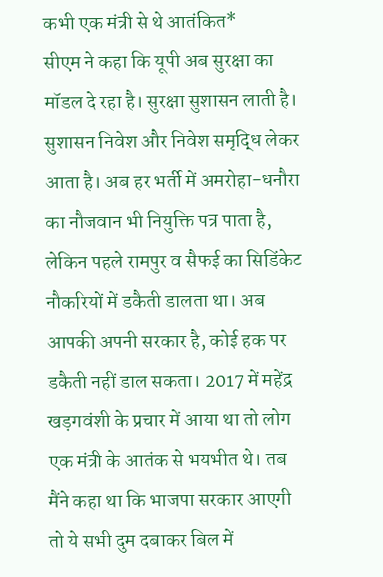कभी एक मंत्री से थे आतंकित*
सीएम ने कहा कि यूपी अब सुरक्षा का मॉडल दे रहा है। सुरक्षा सुशासन लाती है। सुशासन निवेश और निवेश समृद्धि लेकर आता है। अब हर भर्ती में अमरोहा-धनौरा का नौजवान भी नियुक्ति पत्र पाता है, लेकिन पहले रामपुर व सैफई का सिडिंकेट नौकरियों में डकैती डालता था। अब आपकी अपनी सरकार है, कोई हक पर डकैती नहीं डाल सकता। 2017 में महेंद्र खड़गवंशी के प्रचार में आया था तो लोग एक मंत्री के आतंक से भयभीत थे। तब मैंने कहा था कि भाजपा सरकार आएगी तो ये सभी दुम दबाकर बिल में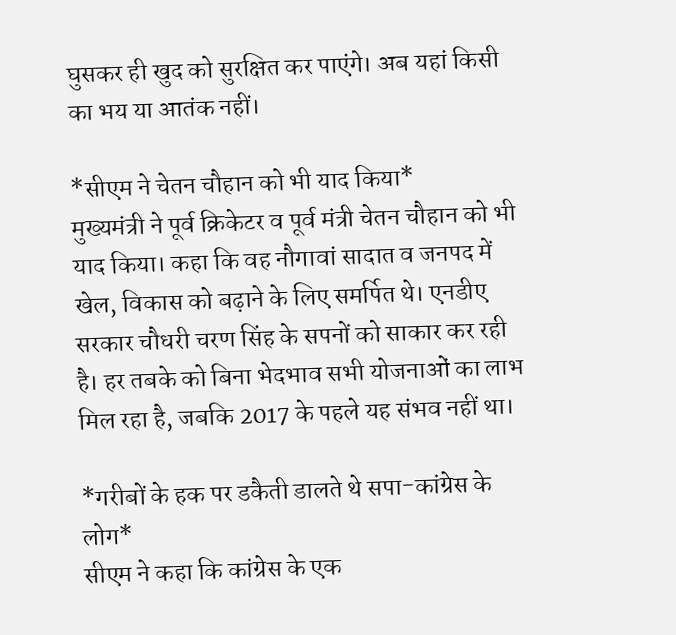घुसकर ही खुद को सुरक्षित कर पाएंगे। अब यहां किसी का भय या आतंक नहीं।

*सीएम ने चेतन चौहान को भी याद किया*
मुख्यमंत्री ने पूर्व क्रिकेटर व पूर्व मंत्री चेतन चौहान को भी याद किया। कहा कि वह नौगावां सादात व जनपद में खेल, विकास को बढ़ाने के लिए समर्पित थे। एनडीए सरकार चौधरी चरण सिंह के सपनों को साकार कर रही है। हर तबके को बिना भेदभाव सभी योजनाओं का लाभ मिल रहा है, जबकि 2017 के पहले यह संभव नहीं था।

*गरीबों के हक पर डकैती डालते थे सपा-कांग्रेस के लोग*
सीएम ने कहा कि कांग्रेस के एक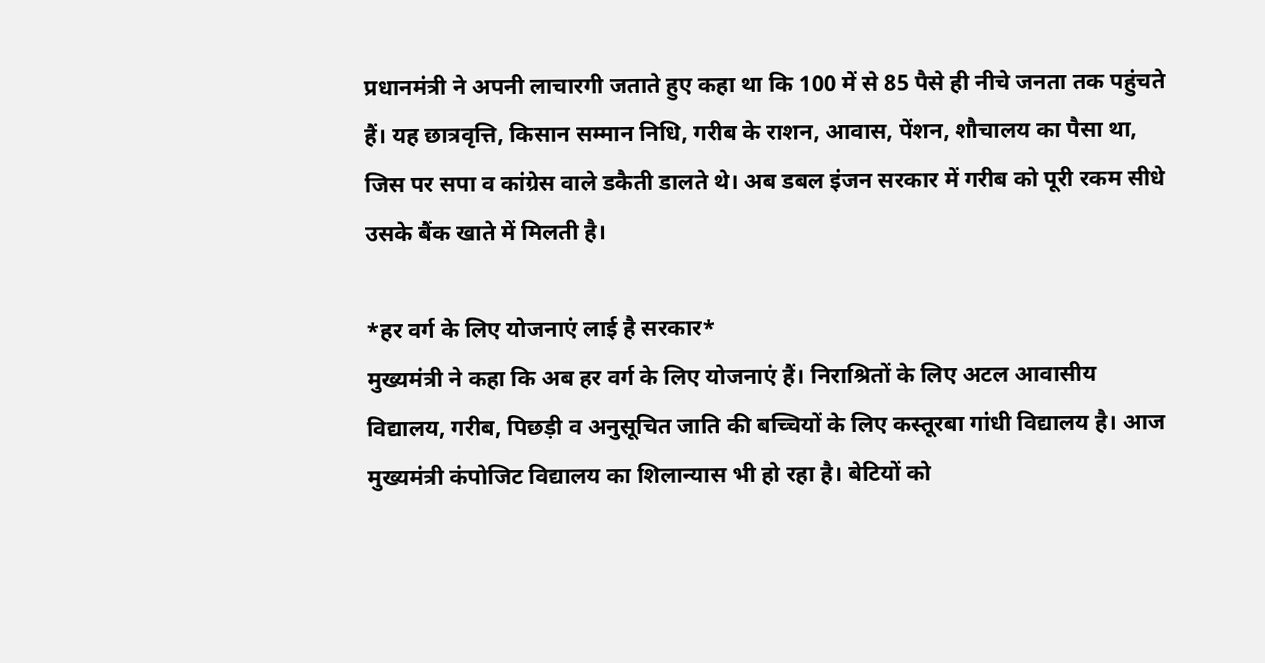प्रधानमंत्री ने अपनी लाचारगी जताते हुए कहा था कि 100 में से 85 पैसे ही नीचे जनता तक पहुंचते हैं। यह छात्रवृत्ति, किसान सम्मान निधि, गरीब के राशन, आवास, पेंशन, शौचालय का पैसा था, जिस पर सपा व कांग्रेस वाले डकैती डालते थे। अब डबल इंजन सरकार में गरीब को पूरी रकम सीधे उसके बैंक खाते में मिलती है।

*हर वर्ग के लिए योजनाएं लाई है सरकार*
मुख्यमंत्री ने कहा कि अब हर वर्ग के लिए योजनाएं हैं। निराश्रितों के लिए अटल आवासीय विद्यालय, गरीब, पिछड़ी व अनुसूचित जाति की बच्चियों के लिए कस्तूरबा गांधी विद्यालय है। आज मुख्यमंत्री कंपोजिट विद्यालय का शिलान्यास भी हो रहा है। बेटियों को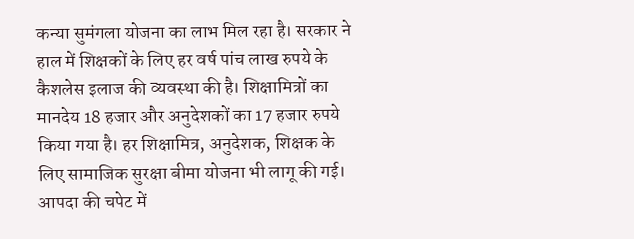कन्या सुमंगला योजना का लाभ मिल रहा है। सरकार ने हाल में शिक्षकों के लिए हर वर्ष पांच लाख रुपये के कैशलेस इलाज की व्यवस्था की है। शिक्षामित्रों का मानदेय 18 हजार और अनुदेशकों का 17 हजार रुपये किया गया है। हर शिक्षामित्र, अनुदेशक, शिक्षक के लिए सामाजिक सुरक्षा बीमा योजना भी लागू की गई। आपदा की चपेट में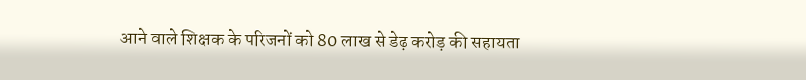आने वाले शिक्षक के परिजनों को 80 लाख से डेढ़ करोड़ की सहायता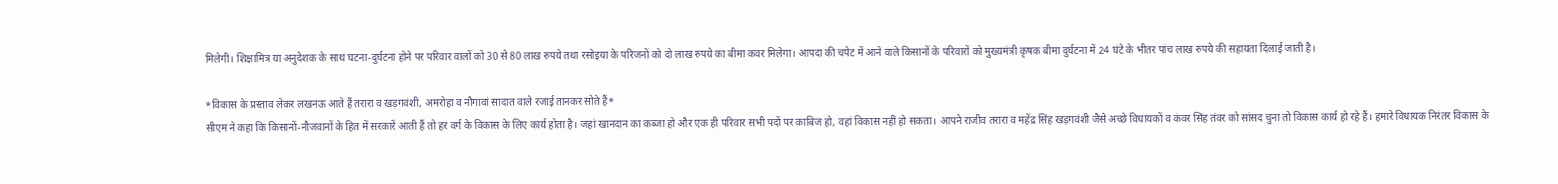मिलेगी। शिक्षामित्र या अनुदेशक के साथ घटना-दुर्घटना होने पर परिवार वालों को 30 से 80 लाख रुपये तथा रसोइया के परिजनों को दो लाख रुपये का बीमा कवर मिलेगा। आपदा की चपेट में आने वाले किसानों के परिवारों को मुख्यमंत्री कृषक बीमा दुर्घटना में 24 घंटे के भीतर पांच लाख रुपये की सहायता दिलाई जाती है।

*विकास के प्रस्ताव लेकर लखनऊ आते हैं तरारा व खड़गवंशी, अमरोहा व नौगावां सादात वाले रजाई तानकर सोते हैं*
सीएम ने कहा कि किसानों-नौजवानों के हित में सरकारें आती हैं तो हर वर्ग के विकास के लिए कार्य होता है। जहां खानदान का कब्जा हो और एक ही परिवार सभी पदों पर काबिज हो, वहां विकास नहीं हो सकता। आपने राजीव तरारा व महेंद्र सिंह खड़गवंशी जैसे अच्छे विधायकों व कंवर सिंह तंवर को सांसद चुना तो विकास कार्य हो रहे हैं। हमारे विधायक निरंतर विकास के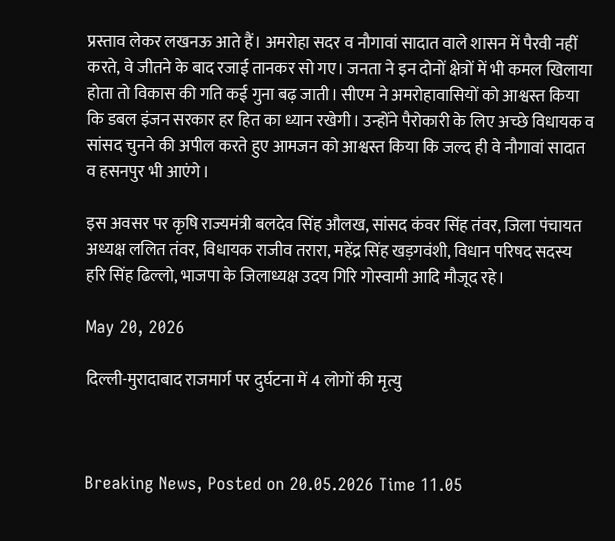प्रस्ताव लेकर लखनऊ आते हैं। अमरोहा सदर व नौगावां सादात वाले शासन में पैरवी नहीं करते, वे जीतने के बाद रजाई तानकर सो गए। जनता ने इन दोनों क्षेत्रों में भी कमल खिलाया होता तो विकास की गति कई गुना बढ़ जाती। सीएम ने अमरोहावासियों को आश्वस्त किया कि डबल इंजन सरकार हर हित का ध्यान रखेगी। उन्होंने पैरोकारी के लिए अच्छे विधायक व सांसद चुनने की अपील करते हुए आमजन को आश्वस्त किया कि जल्द ही वे नौगावां सादात व हसनपुर भी आएंगे।

इस अवसर पर कृषि राज्यमंत्री बलदेव सिंह औलख, सांसद कंवर सिंह तंवर, जिला पंचायत अध्यक्ष ललित तंवर, विधायक राजीव तरारा, महेंद्र सिंह खड़गवंशी, विधान परिषद सदस्य हरि सिंह ढिल्लो, भाजपा के जिलाध्यक्ष उदय गिरि गोस्वामी आदि मौजूद रहे।

May 20, 2026

दिल्ली-मुरादाबाद राजमार्ग पर दुर्घटना में 4 लोगों की मृत्यु



Breaking News, Posted on 20.05.2026 Time 11.05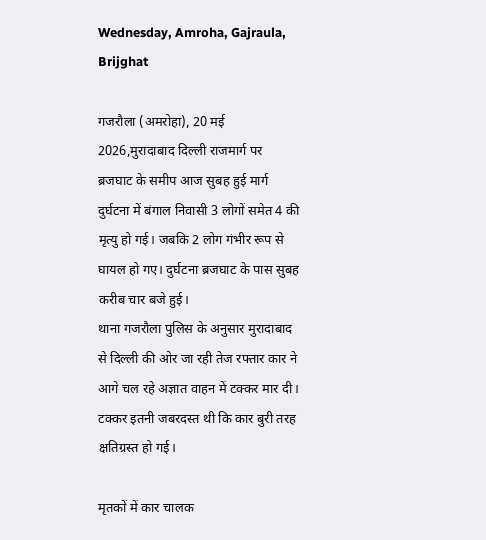Wednesday, Amroha, Gajraula, Brijghat

गजरौला (अमरोहा), 20 मई 2026,मुरादाबाद दिल्ली राजमार्ग पर ब्रजघाट के समीप आज सुबह हुई मार्ग दुर्घटना में बंगाल निवासी 3 लोगों समेत 4 की मृत्यु हो गई। जबकि 2 लोग गंभीर रूप से घायल हो गए। दुर्घटना ब्रजघाट के पास सुबह करीब चार बजे हुई।
थाना गजरौला पुलिस के अनुसार मुरादाबाद से दिल्ली की ओर जा रही तेज रफ्तार कार ने आगे चल रहे अज्ञात वाहन में टक्कर मार दी। टक्कर इतनी जबरदस्त थी कि कार बुरी तरह क्षतिग्रस्त हो गई।

मृतकों में कार चालक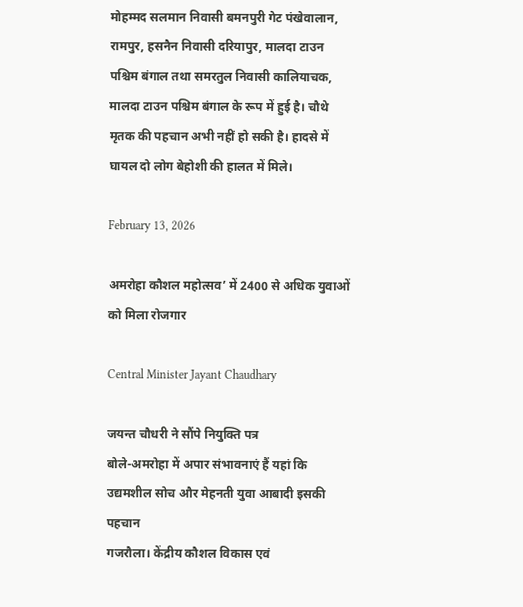मोहम्मद सलमान निवासी बमनपुरी गेट पंखेवालान, रामपुर, हसनैन निवासी दरियापुर, मालदा टाउन पश्चिम बंगाल तथा समरतुल निवासी कालियाचक, मालदा टाउन पश्चिम बंगाल के रूप में हुई है। चौथे मृतक की पहचान अभी नहीं हो सकी है। हादसे में घायल दो लोग बेहोशी की हालत में मिले।

February 13, 2026

अमरोहा कौशल महोत्सव’ में 2400 से अधिक युवाओं को मिला रोजगार

Central Minister Jayant Chaudhary

जयन्त चौधरी ने सौंपे नियुक्ति पत्र
बोले-अमरोहा में अपार संभावनाएं हैं यहां कि उद्यमशील सोच और मेहनती युवा आबादी इसकी पहचान
गजरौला। केंद्रीय कौशल विकास एवं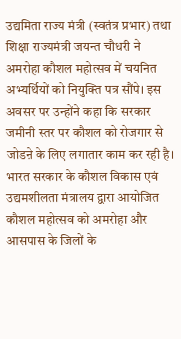उद्यमिता राज्य मंत्री (स्वतंत्र प्रभार) तथा शिक्षा राज्यमंत्री जयन्त चौधरी ने अमरोहा कौशल महोत्सव में चयनित अभ्यर्थियों को नियुक्ति पत्र सौंपे। इस अवसर पर उन्होंने कहा कि सरकार जमीनी स्तर पर कौशल को रोजगार से जोडऩे के लिए लगातार काम कर रही है। भारत सरकार के कौशल विकास एवं उद्यमशीलता मंत्रालय द्वारा आयोजित कौशल महोत्सव को अमरोहा और आसपास के जिलों के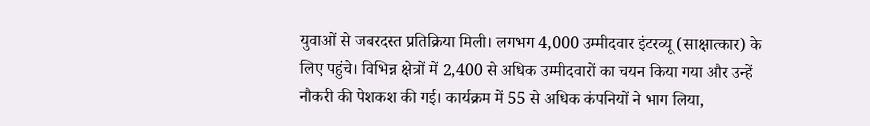युवाओं से जबरदस्त प्रतिक्रिया मिली। लगभग 4,000 उम्मीदवार इंटरव्यू (साक्षात्कार) के लिए पहुंचे। विभिन्न क्षेत्रों में 2,400 से अधिक उम्मीदवारों का चयन किया गया और उन्हें नौकरी की पेशकश की गई। कार्यक्रम में 55 से अधिक कंपनियों ने भाग लिया,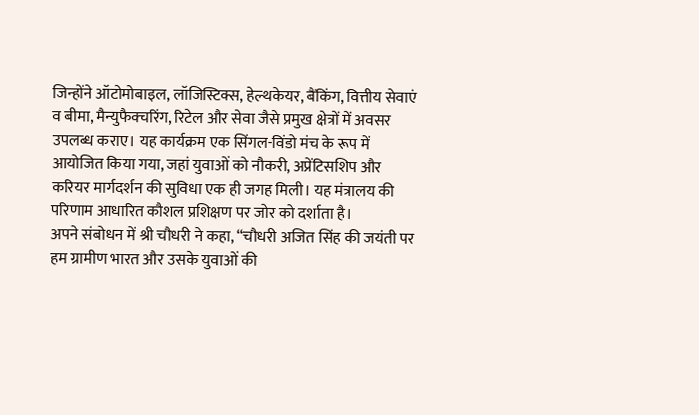जिन्होंने ऑटोमोबाइल, लॉजिस्टिक्स, हेल्थकेयर, बैंकिंग, वित्तीय सेवाएं व बीमा, मैन्युफैक्चरिंग, रिटेल और सेवा जैसे प्रमुख क्षेत्रों में अवसर उपलब्ध कराए। यह कार्यक्रम एक सिंगल-विंडो मंच के रूप में आयोजित किया गया, जहां युवाओं को नौकरी, अप्रेंटिसशिप और करियर मार्गदर्शन की सुविधा एक ही जगह मिली। यह मंत्रालय की परिणाम आधारित कौशल प्रशिक्षण पर जोर को दर्शाता है।
अपने संबोधन में श्री चौधरी ने कहा, “चौधरी अजित सिंह की जयंती पर हम ग्रामीण भारत और उसके युवाओं की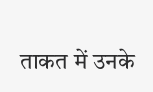ताकत में उनके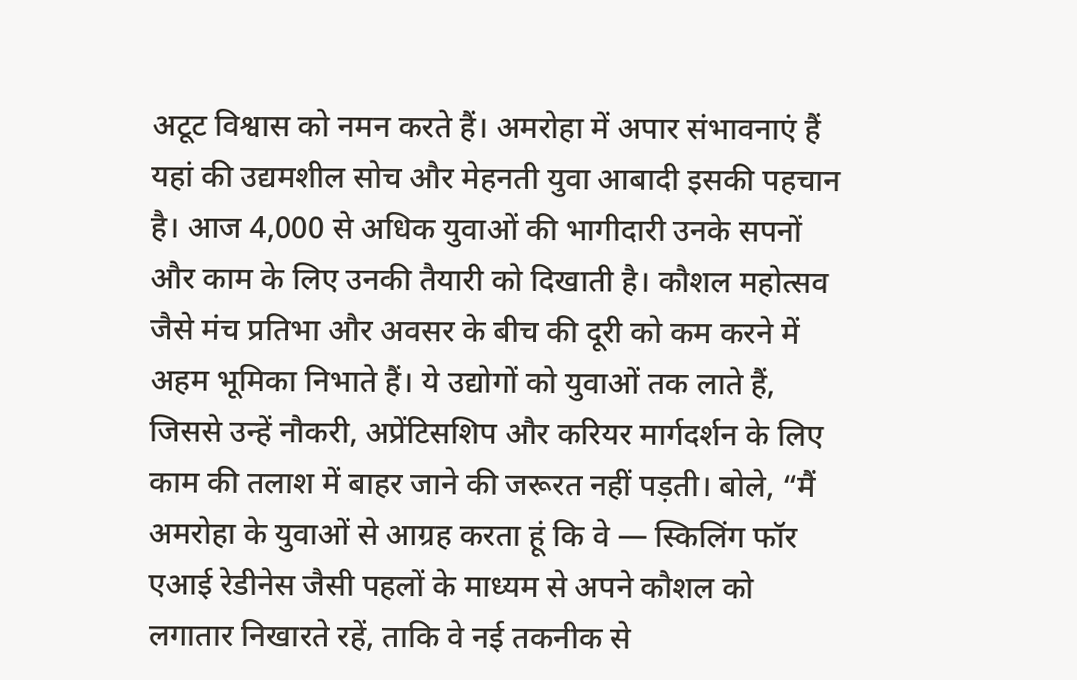अटूट विश्वास को नमन करते हैं। अमरोहा में अपार संभावनाएं हैं यहां की उद्यमशील सोच और मेहनती युवा आबादी इसकी पहचान है। आज 4,000 से अधिक युवाओं की भागीदारी उनके सपनों और काम के लिए उनकी तैयारी को दिखाती है। कौशल महोत्सव जैसे मंच प्रतिभा और अवसर के बीच की दूरी को कम करने में अहम भूमिका निभाते हैं। ये उद्योगों को युवाओं तक लाते हैं, जिससे उन्हें नौकरी, अप्रेंटिसशिप और करियर मार्गदर्शन के लिए काम की तलाश में बाहर जाने की जरूरत नहीं पड़ती। बोले, “मैं अमरोहा के युवाओं से आग्रह करता हूं कि वे — स्किलिंग फॉर एआई रेडीनेस जैसी पहलों के माध्यम से अपने कौशल को लगातार निखारते रहें, ताकि वे नई तकनीक से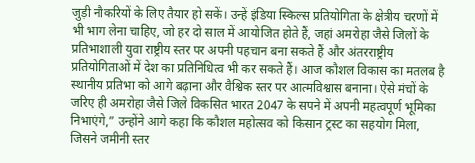जुड़ी नौकरियों के लिए तैयार हो सकें। उन्हें इंडिया स्किल्स प्रतियोगिता के क्षेत्रीय चरणों में भी भाग लेना चाहिए, जो हर दो साल में आयोजित होते हैं, जहां अमरोहा जैसे जिलों के प्रतिभाशाली युवा राष्ट्रीय स्तर पर अपनी पहचान बना सकते हैं और अंतरराष्ट्रीय प्रतियोगिताओं में देश का प्रतिनिधित्व भी कर सकते हैं। आज कौशल विकास का मतलब है स्थानीय प्रतिभा को आगे बढ़ाना और वैश्विक स्तर पर आत्मविश्वास बनाना। ऐसे मंचों के जरिए ही अमरोहा जैसे जिले विकसित भारत 2047 के सपने में अपनी महत्वपूर्ण भूमिका निभाएंगे,” उन्होंने आगे कहा कि कौशल महोत्सव को किसान ट्रस्ट का सहयोग मिला, जिसने जमीनी स्तर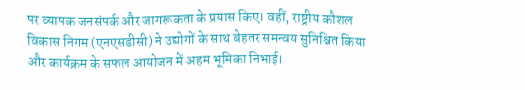पर व्यापक जनसंपर्क और जागरूकता के प्रयास किए। वहीं, राष्ट्रीय कौशल विकास निगम (एनएसडीसी) ने उद्योगों के साथ बेहतर समन्वय सुनिश्चित किया और कार्यक्रम के सफल आयोजन में अहम भूमिका निभाई।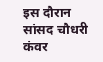इस दौरान सांसद चौधरी कंवर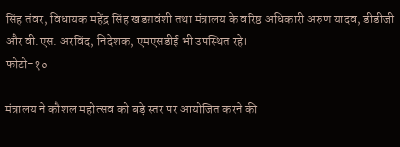सिंह तंवर, विधायक महेंद्र सिंह खडग़वंशी तथा मंत्रालय के वरिष्ठ अधिकारी अरुण यादव, डीडीजी और वी.एस. अरविंद, निदेशक, एमएसडीई भी उपस्थित रहे।
फोटो-१०

मंत्रालय ने कौशल महोत्सव को बड़े स्तर पर आयोजित करने की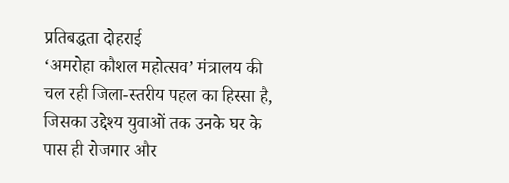प्रतिबद्धता दोहराई
‘अमरोहा कौशल महोत्सव’ मंत्रालय की चल रही जिला-स्तरीय पहल का हिस्सा है, जिसका उद्देश्य युवाओं तक उनके घर के पास ही रोजगार और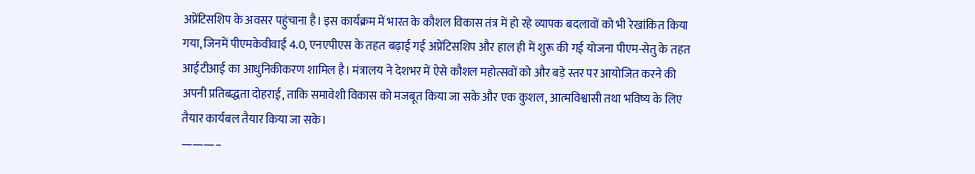अप्रेंटिसशिप के अवसर पहुंचाना है। इस कार्यक्रम में भारत के कौशल विकास तंत्र में हो रहे व्यापक बदलावों को भी रेखांकित किया गया, जिनमें पीएमकेवीवाई 4.0, एनएपीएस के तहत बढ़ाई गई अप्रेंटिसशिप और हाल ही में शुरू की गई योजना पीएम-सेतु के तहत आईटीआई का आधुनिकीकरण शामिल है। मंत्रालय ने देशभर में ऐसे कौशल महोत्सवों को और बड़े स्तर पर आयोजित करने की अपनी प्रतिबद्धता दोहराई, ताकि समावेशी विकास को मजबूत किया जा सके और एक कुशल, आत्मविश्वासी तथा भविष्य के लिए तैयार कार्यबल तैयार किया जा सके।
———–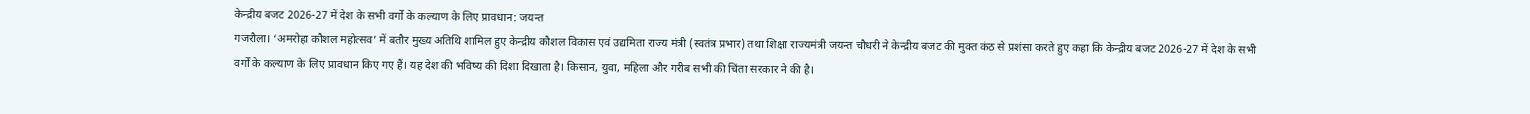केन्द्रीय बजट 2026-27 में देश के सभी वर्गों के कल्याण के लिए प्रावधान: जयन्त
गजरौला। ‘अमरोहा कौशल महोत्सव’ में बतौर मुख्य अतिथि शामिल हुए केन्द्रीय कौशल विकास एवं उद्यमिता राज्य मंत्री (स्वतंत्र प्रभार) तथा शिक्षा राज्यमंत्री जयन्त चौधरी ने केन्द्रीय बजट की मुक्त कंठ से प्रशंसा करते हुए कहा कि केन्द्रीय बजट 2026-27 में देश के सभी वर्गों के कल्याण के लिए प्रावधान किए गए हैं। यह देश की भविष्य की दिशा दिखाता है। किसान, युवा, महिला और गरीब सभी की चिंता सरकार ने की है।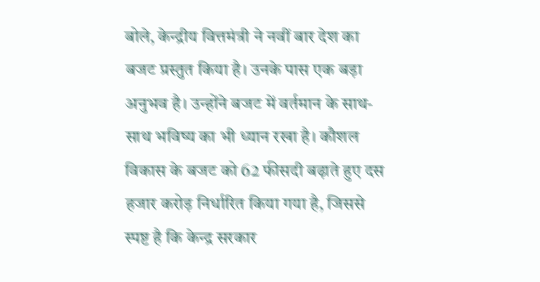बोले, केन्द्रीय वित्तमंत्री ने नवीं बार देश का बजट प्रस्तुत किया है। उनके पास एक बड़ा अनुभव है। उन्होंने बजट में वर्तमान के साथ-साथ भविष्य का भी ध्यान रखा है। कौशल विकास के बजट को 62 फीसदी बढ़ाते हुए दस हजार करोड़ निर्धारित किया गया है, जिससे स्पष्ट है कि केन्द्र सरकार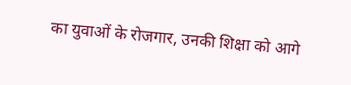का युवाओं के रोजगार, उनकी शिक्षा को आगे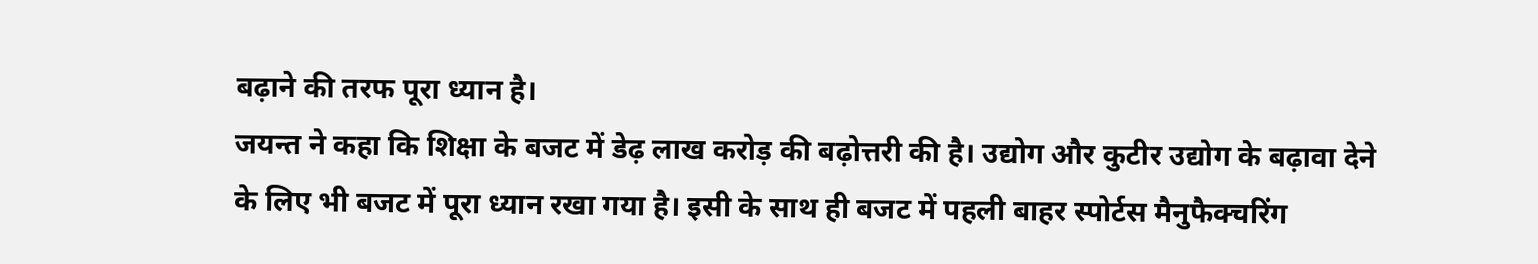बढ़ाने की तरफ पूरा ध्यान है।
जयन्त ने कहा कि शिक्षा के बजट में डेढ़ लाख करोड़ की बढ़ोत्तरी की है। उद्योग और कुटीर उद्योग के बढ़ावा देने के लिए भी बजट में पूरा ध्यान रखा गया है। इसी के साथ ही बजट में पहली बाहर स्पोर्टस मैनुफैक्चरिंग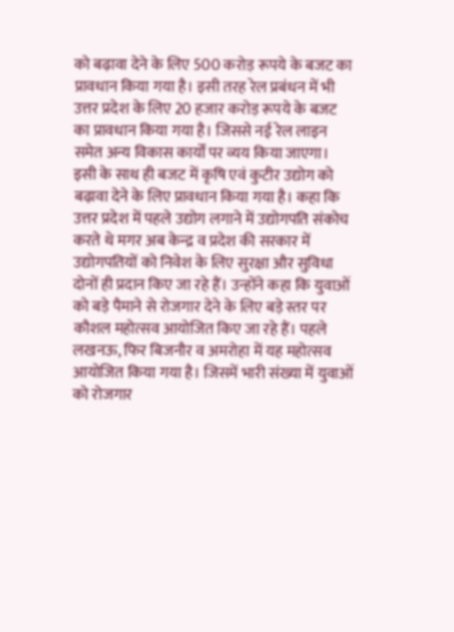को बढ़ावा देने के लिए 500 करोड़ रूपये के बजट का प्रावधान किया गया है। इसी तरह रेल प्रबंधन में भी उत्तर प्रदेश के लिए 20 हजार करोड़ रूपये के बजट का प्रावधान किया गया है। जिससे नई रेल लाइन समेत अन्य विकास कार्यों पर व्यय किया जाएगा। इसी के साथ ही बजट में कृषि एवं कुटीर उद्योग को बढ़ावा देने के लिए प्रावधान किया गया है। कहा कि उत्तर प्रदेश में पहले उद्योग लगाने में उद्योगपति संकोच करते थे मगर अब केन्द्र व प्रदेश की सरकार में उद्योगपतियों को निवेश के लिए सुरक्षा और सुविधा दोनों ही प्रदान किए जा रहे हैं। उन्होंने कहा कि युवाओं को बड़े पैमाने से रोजगार देने के लिए बड़े स्तर पर कौशल महोत्सव आयोजित किए जा रहे हैं। पहले लखनऊ, फिर बिजनौर व अमरोहा में यह महोत्सव आयोजित किया गया है। जिसमें भारी संख्या में युवाओं को रोजगार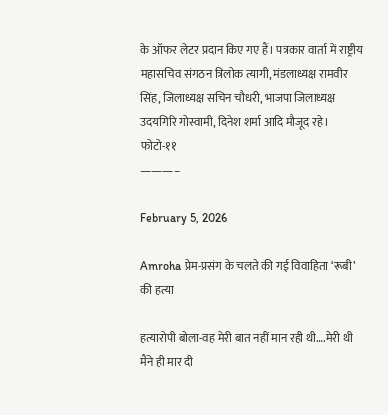के ऑफर लेटर प्रदान किए गए हैं। पत्रकार वार्ता में राष्ट्रीय महासचिव संगठन त्रिलोक त्यागी, मंडलाध्यक्ष रामवीर सिंह, जिलाध्यक्ष सचिन चौधरी, भाजपा जिलाध्यक्ष उदयगिरि गोस्वामी, दिनेश शर्मा आदि मौजूद रहे।
फोटो-११
———–

February 5, 2026

Amroha प्रेम-प्रसंग के चलते की गई विवाहिता ‘रूबी’ की हत्या

हत्यारोपी बोला-वह मेरी बात नहीं मान रही थी….मेरी थी मैंने ही मार दी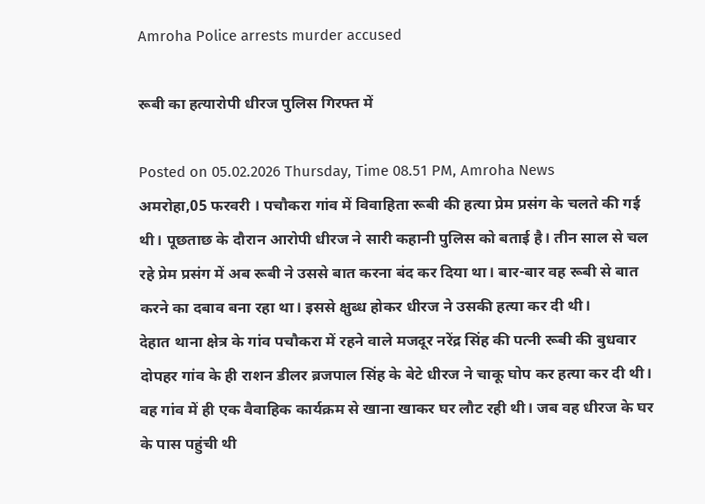Amroha Police arrests murder accused

रूबी का हत्यारोपी धीरज पुलिस गिरफ्त में

Posted on 05.02.2026 Thursday, Time 08.51 PM, Amroha News
अमरोहा,05 फरवरी । पचौकरा गांव में विवाहिता रूबी की हत्या प्रेम प्रसंग के चलते की गई थी। पूछताछ के दौरान आरोपी धीरज ने सारी कहानी पुलिस को बताई है। तीन साल से चल रहे प्रेम प्रसंग में अब रूबी ने उससे बात करना बंद कर दिया था। बार-बार वह रूबी से बात करने का दबाव बना रहा था। इससे क्षुब्ध होकर धीरज ने उसकी हत्या कर दी थी।
देहात थाना क्षेत्र के गांव पचौकरा में रहने वाले मजदूर नरेंद्र सिंह की पत्नी रूबी की बुधवार दोपहर गांव के ही राशन डीलर ब्रजपाल सिंह के बेटे धीरज ने चाकू घोप कर हत्या कर दी थी। वह गांव में ही एक वैवाहिक कार्यक्रम से खाना खाकर घर लौट रही थी। जब वह धीरज के घर के पास पहुंची थी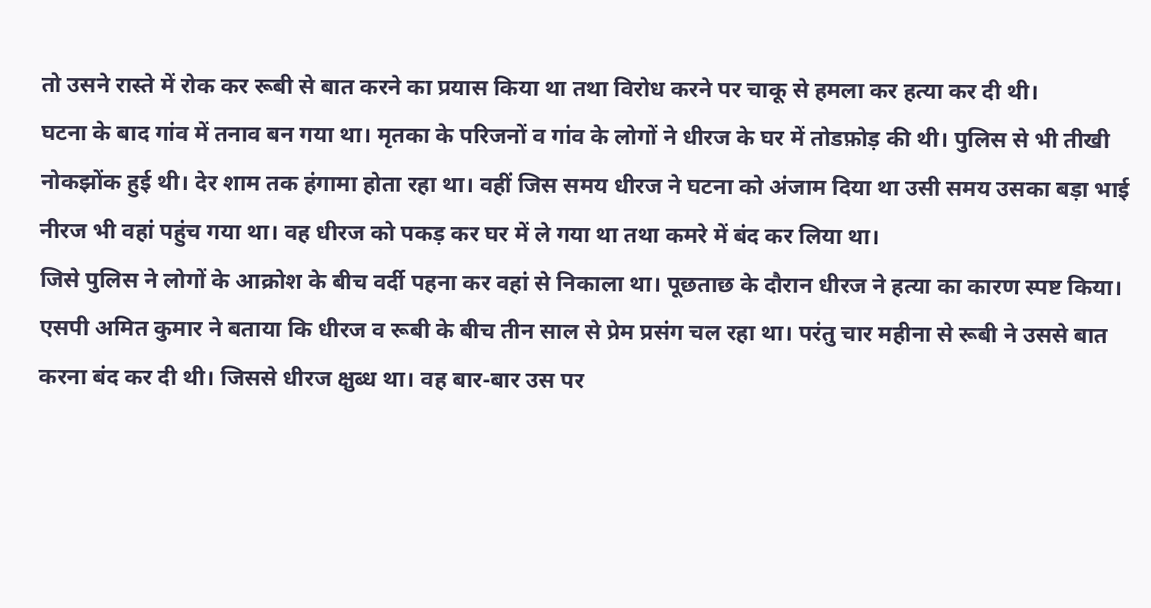तो उसने रास्ते में रोक कर रूबी से बात करने का प्रयास किया था तथा विरोध करने पर चाकू से हमला कर हत्या कर दी थी।
घटना के बाद गांव में तनाव बन गया था। मृतका के परिजनों व गांव के लोगों ने धीरज के घर में तोडफ़ोड़ की थी। पुलिस से भी तीखी नोकझोंक हुई थी। देर शाम तक हंगामा होता रहा था। वहीं जिस समय धीरज ने घटना को अंजाम दिया था उसी समय उसका बड़ा भाई नीरज भी वहां पहुंच गया था। वह धीरज को पकड़ कर घर में ले गया था तथा कमरे में बंद कर लिया था।
जिसे पुलिस ने लोगों के आक्रोश के बीच वर्दी पहना कर वहां से निकाला था। पूछताछ के दौरान धीरज ने हत्या का कारण स्पष्ट किया। एसपी अमित कुमार ने बताया कि धीरज व रूबी के बीच तीन साल से प्रेम प्रसंग चल रहा था। परंतु चार महीना से रूबी ने उससे बात करना बंद कर दी थी। जिससे धीरज क्षुब्ध था। वह बार-बार उस पर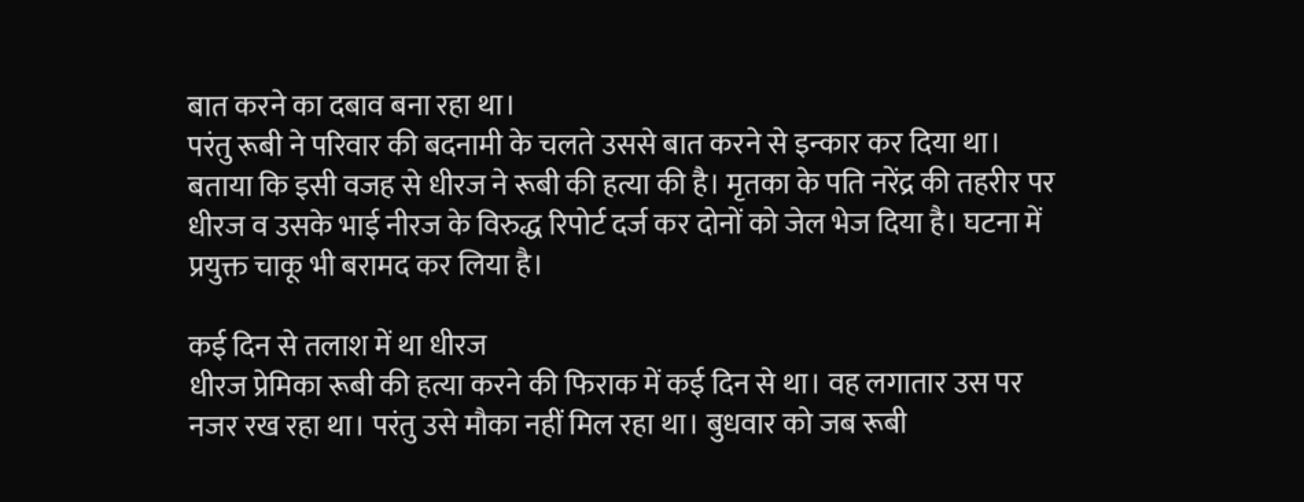बात करने का दबाव बना रहा था।
परंतु रूबी ने परिवार की बदनामी के चलते उससे बात करने से इन्कार कर दिया था। बताया कि इसी वजह से धीरज ने रूबी की हत्या की है। मृतका के पति नरेंद्र की तहरीर पर धीरज व उसके भाई नीरज के विरुद्ध रिपोर्ट दर्ज कर दोनों को जेल भेज दिया है। घटना में प्रयुक्त चाकू भी बरामद कर लिया है।

कई दिन से तलाश में था धीरज
धीरज प्रेमिका रूबी की हत्या करने की फिराक में कई दिन से था। वह लगातार उस पर नजर रख रहा था। परंतु उसे मौका नहीं मिल रहा था। बुधवार को जब रूबी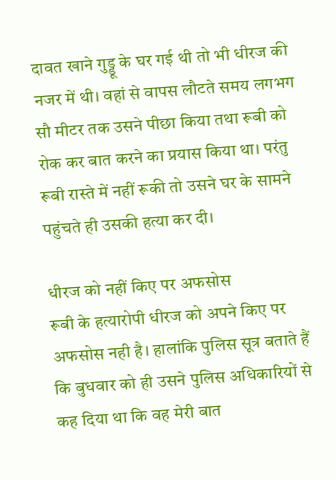दावत खाने गुड्डू के घर गई थी तो भी धीरज की नजर में थी। वहां से वापस लौटते समय लगभग सौ मीटर तक उसने पीछा किया तथा रूबी को रोक कर बात करने का प्रयास किया था। परंतु रूबी रास्ते में नहीं रूकी तो उसने घर के सामने पहुंचते ही उसकी हत्या कर दी।

धीरज को नहीं किए पर अफसोस
रूबी के हत्यारोपी धीरज को अपने किए पर अफसोस नही है। हालांकि पुलिस सूत्र बताते हैं कि बुधवार को ही उसने पुलिस अधिकारियों से कह दिया था कि वह मेरी बात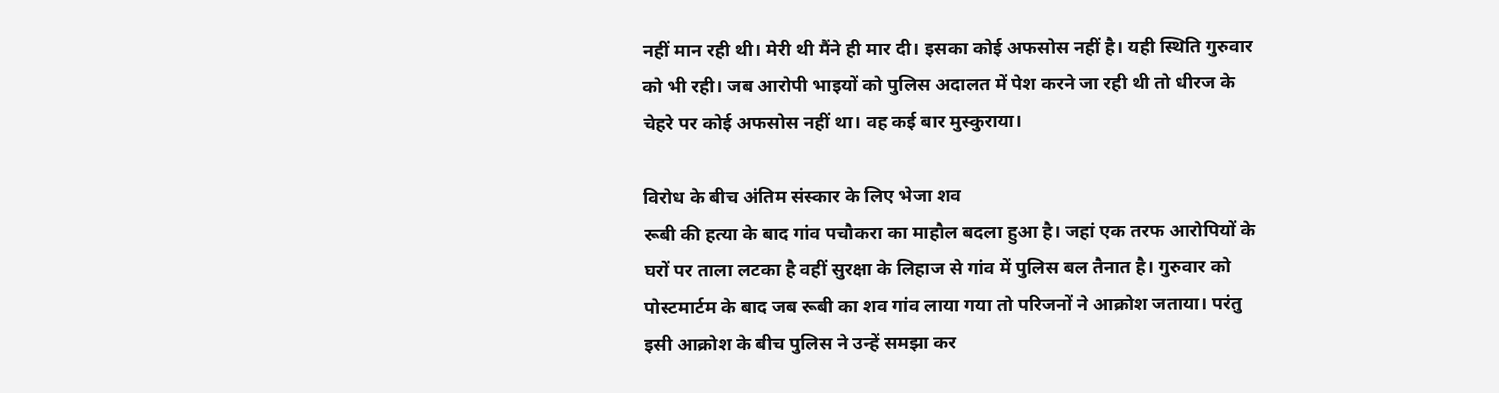नहीं मान रही थी। मेरी थी मैंने ही मार दी। इसका कोई अफसोस नहीं है। यही स्थिति गुरुवार को भी रही। जब आरोपी भाइयों को पुलिस अदालत में पेश करने जा रही थी तो धीरज के चेहरे पर कोई अफसोस नहीं था। वह कई बार मुस्कुराया।

विरोध के बीच अंतिम संस्कार के लिए भेजा शव
रूबी की हत्या के बाद गांव पचौकरा का माहौल बदला हुआ है। जहां एक तरफ आरोपियों के घरों पर ताला लटका है वहीं सुरक्षा के लिहाज से गांव में पुलिस बल तैनात है। गुरुवार को पोस्टमार्टम के बाद जब रूबी का शव गांव लाया गया तो परिजनों ने आक्रोश जताया। परंतु इसी आक्रोश के बीच पुलिस ने उन्हें समझा कर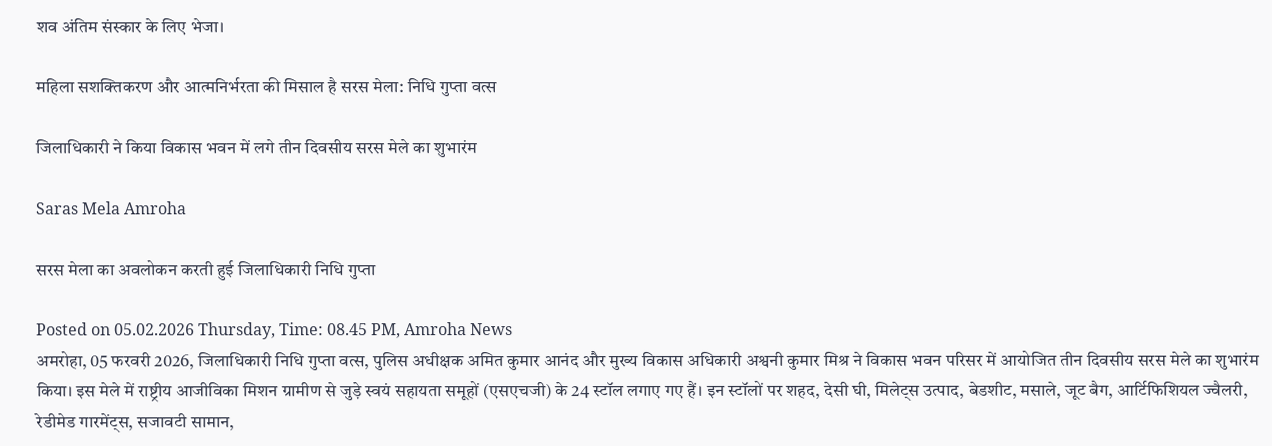शव अंतिम संस्कार के लिए भेजा।

महिला सशक्तिकरण और आत्मनिर्भरता की मिसाल है सरस मेला: निधि गुप्ता वत्स

जिलाधिकारी ने किया विकास भवन में लगे तीन दिवसीय सरस मेले का शुभारंम

Saras Mela Amroha

सरस मेला का अवलोकन करती हुई जिलाधिकारी निधि गुप्ता

Posted on 05.02.2026 Thursday, Time: 08.45 PM, Amroha News
अमरोहा, 05 फरवरी 2026, जिलाधिकारी निधि गुप्ता वत्स, पुलिस अधीक्षक अमित कुमार आनंद और मुख्य विकास अधिकारी अश्वनी कुमार मिश्र ने विकास भवन परिसर में आयोजित तीन दिवसीय सरस मेले का शुभारंम किया। इस मेले में राष्ट्रीय आजीविका मिशन ग्रामीण से जुड़े स्वयं सहायता समूहों (एसएचजी) के 24 स्टॉल लगाए गए हैं। इन स्टॉलों पर शहद, देसी घी, मिलेट्स उत्पाद, बेडशीट, मसाले, जूट बैग, आर्टिफिशियल ज्वैलरी, रेडीमेड गारमेंट्स, सजावटी सामान,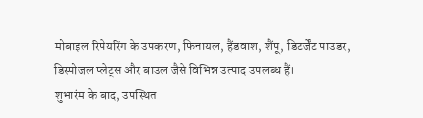मोबाइल रिपेयरिंग के उपकरण, फिनायल, हैंडवाश, शैंपू, डिटर्जेंट पाउडर, डिस्पोजल प्लेट्स और बाउल जैसे विभिन्न उत्पाद उपलब्ध हैं।
शुभारंम के बाद, उपस्थित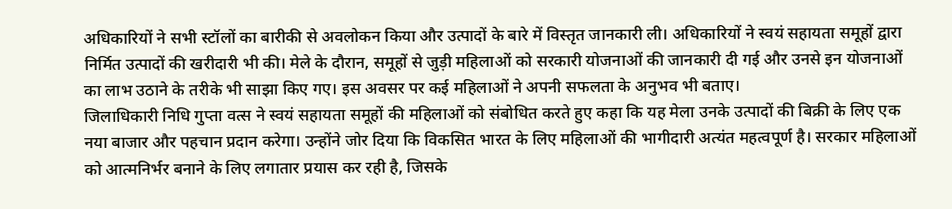अधिकारियों ने सभी स्टॉलों का बारीकी से अवलोकन किया और उत्पादों के बारे में विस्तृत जानकारी ली। अधिकारियों ने स्वयं सहायता समूहों द्वारा निर्मित उत्पादों की खरीदारी भी की। मेले के दौरान, समूहों से जुड़ी महिलाओं को सरकारी योजनाओं की जानकारी दी गई और उनसे इन योजनाओं का लाभ उठाने के तरीके भी साझा किए गए। इस अवसर पर कई महिलाओं ने अपनी सफलता के अनुभव भी बताए।
जिलाधिकारी निधि गुप्ता वत्स ने स्वयं सहायता समूहों की महिलाओं को संबोधित करते हुए कहा कि यह मेला उनके उत्पादों की बिक्री के लिए एक नया बाजार और पहचान प्रदान करेगा। उन्होंने जोर दिया कि विकसित भारत के लिए महिलाओं की भागीदारी अत्यंत महत्वपूर्ण है। सरकार महिलाओं को आत्मनिर्भर बनाने के लिए लगातार प्रयास कर रही है, जिसके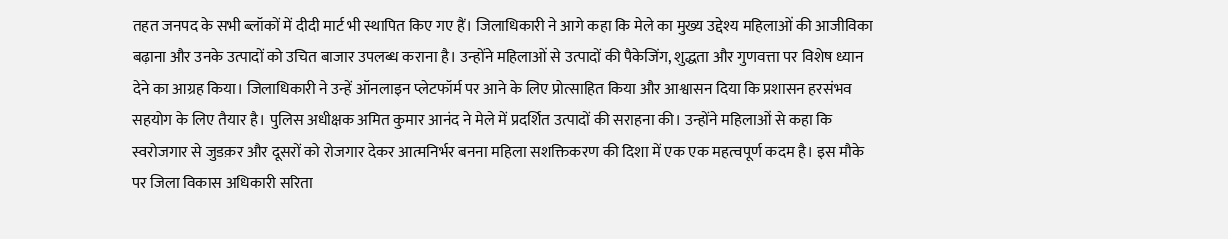तहत जनपद के सभी ब्लॉकों में दीदी मार्ट भी स्थापित किए गए हैं। जिलाधिकारी ने आगे कहा कि मेले का मुख्य उद्देश्य महिलाओं की आजीविका बढ़ाना और उनके उत्पादों को उचित बाजार उपलब्ध कराना है। उन्होंने महिलाओं से उत्पादों की पैकेजिंग, शुद्धता और गुणवत्ता पर विशेष ध्यान देने का आग्रह किया। जिलाधिकारी ने उन्हें ऑनलाइन प्लेटफॉर्म पर आने के लिए प्रोत्साहित किया और आश्वासन दिया कि प्रशासन हरसंभव सहयोग के लिए तैयार है। पुलिस अधीक्षक अमित कुमार आनंद ने मेले में प्रदर्शित उत्पादों की सराहना की। उन्होंने महिलाओं से कहा कि स्वरोजगार से जुडक़र और दूसरों को रोजगार देकर आत्मनिर्भर बनना महिला सशक्तिकरण की दिशा में एक एक महत्वपूर्ण कदम है। इस मौके पर जिला विकास अधिकारी सरिता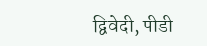द्विवेदी, पीडी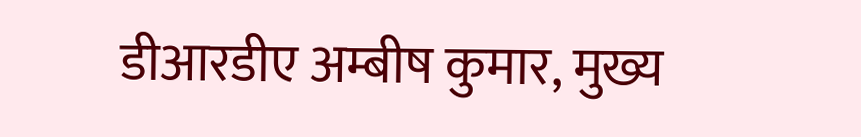डीआरडीए अम्बीष कुमार, मुख्य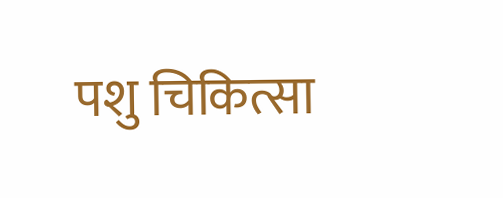पशु चिकित्सा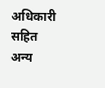अधिकारी सहित अन्य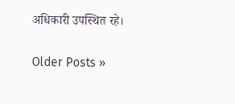अधिकारी उपस्थित रहे।

Older Posts »